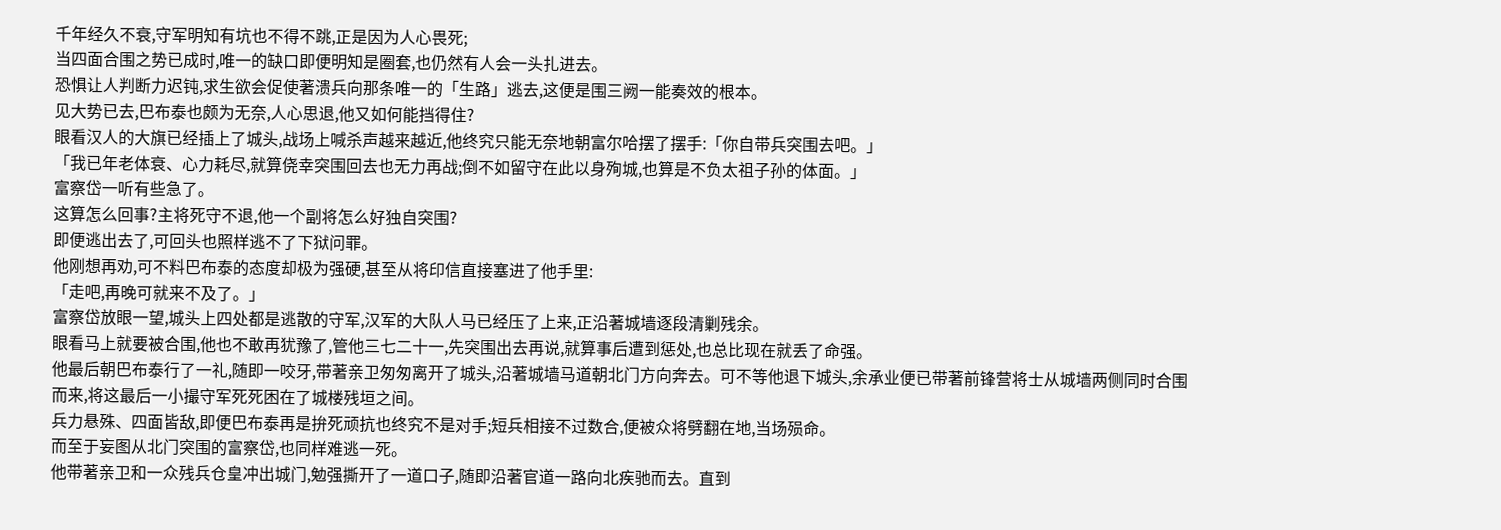千年经久不衰,守军明知有坑也不得不跳,正是因为人心畏死;
当四面合围之势已成时,唯一的缺口即便明知是圈套,也仍然有人会一头扎进去。
恐惧让人判断力迟钝,求生欲会促使著溃兵向那条唯一的「生路」逃去,这便是围三阙一能奏效的根本。
见大势已去,巴布泰也颇为无奈,人心思退,他又如何能挡得住?
眼看汉人的大旗已经插上了城头,战场上喊杀声越来越近,他终究只能无奈地朝富尔哈摆了摆手:「你自带兵突围去吧。」
「我已年老体衰、心力耗尽,就算侥幸突围回去也无力再战;倒不如留守在此以身殉城,也算是不负太祖子孙的体面。」
富察岱一听有些急了。
这算怎么回事?主将死守不退,他一个副将怎么好独自突围?
即便逃出去了,可回头也照样逃不了下狱问罪。
他刚想再劝,可不料巴布泰的态度却极为强硬,甚至从将印信直接塞进了他手里:
「走吧,再晚可就来不及了。」
富察岱放眼一望,城头上四处都是逃散的守军,汉军的大队人马已经压了上来,正沿著城墙逐段清剿残余。
眼看马上就要被合围,他也不敢再犹豫了,管他三七二十一,先突围出去再说,就算事后遭到惩处,也总比现在就丢了命强。
他最后朝巴布泰行了一礼,随即一咬牙,带著亲卫匆匆离开了城头,沿著城墙马道朝北门方向奔去。可不等他退下城头,余承业便已带著前锋营将士从城墙两侧同时合围而来,将这最后一小撮守军死死困在了城楼残垣之间。
兵力悬殊、四面皆敌,即便巴布泰再是拚死顽抗也终究不是对手;短兵相接不过数合,便被众将劈翻在地,当场殒命。
而至于妄图从北门突围的富察岱,也同样难逃一死。
他带著亲卫和一众残兵仓皇冲出城门,勉强撕开了一道口子,随即沿著官道一路向北疾驰而去。直到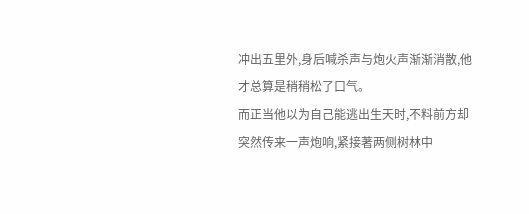冲出五里外,身后喊杀声与炮火声渐渐消散,他才总算是稍稍松了口气。
而正当他以为自己能逃出生天时,不料前方却突然传来一声炮响,紧接著两侧树林中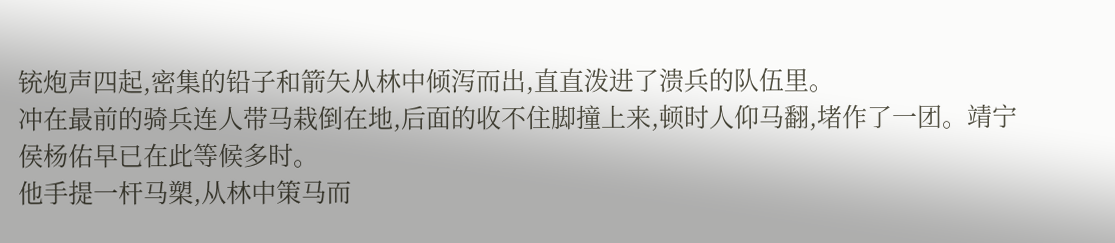铳炮声四起,密集的铅子和箭矢从林中倾泻而出,直直泼进了溃兵的队伍里。
冲在最前的骑兵连人带马栽倒在地,后面的收不住脚撞上来,顿时人仰马翻,堵作了一团。靖宁侯杨佑早已在此等候多时。
他手提一杆马槊,从林中策马而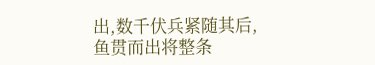出,数千伏兵紧随其后,鱼贯而出将整条